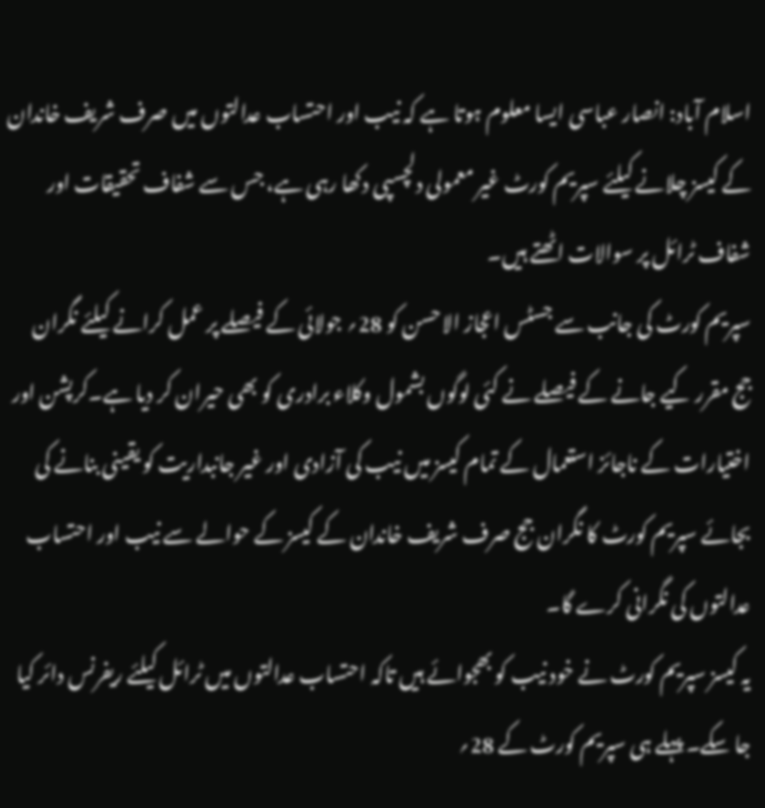اسلام آباد: انصار عباسی ایسا معلوم ہوتا ہے کہ نیب اور احتساب عدالتوں میں صرف شریف خاندان کے کیسز چلانے کیلئے سپریم کورٹ غیر معمولی دلچسپی دکھا رہی ہے، جس سے شفاف تحقیقات اور شفاف ٹرائل پر سوالات اٹھتے ہیں۔
سپریم کورٹ کی جانب سے جسٹس اعجاز الاحسن کو 28؍ جولائی کے فیصلے پر عمل کرانے کیلئے نگران جج مقرر کیے جانے کے فیصلے نے کئی لوگوں بشمول وکلاء برادری کو بھی حیران کر دیا ہے۔کرپشن اور اختیارات کے ناجائز استعمال کے تمام کیسز میں نیب کی آزادی اور غیر جانبداریت کو یقینی بنانے کی بجائے سپریم کورٹ کا نگران جج صرف شریف خاندان کے کیسز کے حوالے سے نیب اور احتساب عدالتوں کی نگرانی کرے گا۔
یہ کیسز سپریم کورٹ نے خود نیب کو بھجوائے ہیں تاکہ احتساب عدالتوں میں ٹرائل کیلئے ریفرنس دائر کیا جا سکے۔ پہلے ہی سپریم کورٹ کے 28؍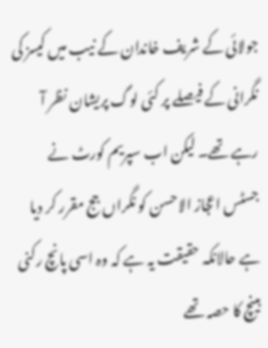جولائی کے شریف خاندان کے نیب میں کیسز کی نگرانی کے فیصلے پر کئی لوگ پریشان نظر آ رہے تھے۔ لیکن اب سپریم کورٹ نے جسٹس اعجاز الاحسن کو نگراں جج مقرر کر دیا ہے حالانکہ حقیقت یہ ہے کہ وہ اسی پانچ رکنی بینچ کا حصہ تھے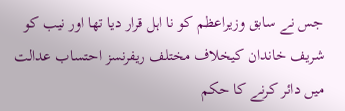جس نے سابق وزیراعظم کو نا اہل قرار دیا تھا اور نیب کو شریف خاندان کیخلاف مختلف ریفرنسز احتساب عدالت میں دائر کرنے کا حکم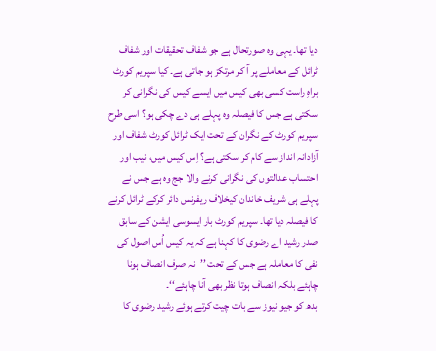دیا تھا۔ یہی وہ صورتحال ہے جو شفاف تحقیقات اور شفاف ٹرائل کے معاملے پر آ کر مرتکز ہو جاتی ہے۔ کیا سپریم کورٹ براہِ راست کسی بھی کیس میں ایسے کیس کی نگرانی کر سکتی ہے جس کا فیصلہ وہ پہلے ہی دے چکی ہو؟ اسی طرح سپریم کورٹ کے نگران کے تحت ایک ٹرائل کورٹ شفاف اور آزادانہ انداز سے کام کر سکتی ہے؟ اِس کیس میں، نیب اور احتساب عدالتوں کی نگرانی کرنے والا جج وہ ہے جس نے پہلے ہی شریف خاندان کیخلاف ریفرنس دائر کرکے ٹرائل کرنے کا فیصلہ دیا تھا۔ سپریم کورٹ بار ایسوسی ایشن کے سابق صدر رشید اے رضوی کا کہنا ہے کہ یہ کیس اُس اصول کی نفی کا معاملہ ہے جس کے تحت ’’نہ صرف انصاف ہونا چاہئے بلکہ انصاف ہوتا نظر بھی آنا چاہئے‘‘۔
بدھ کو جیو نیوز سے بات چیت کرتے ہوئے رشید رضوی کا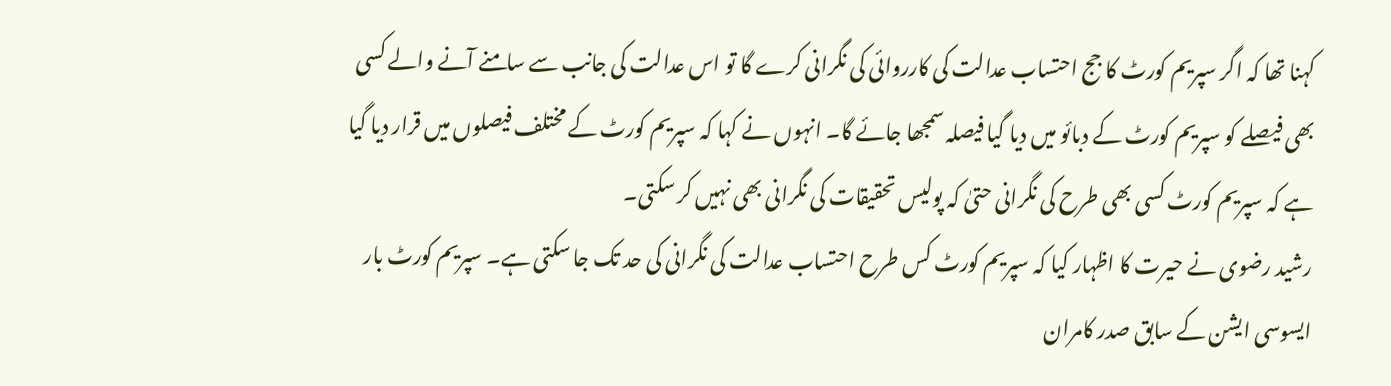کہنا تھا کہ اگر سپریم کورٹ کا جج احتساب عدالت کی کارروائی کی نگرانی کرے گا تو اس عدالت کی جانب سے سامنے آنے والے کسی بھی فیصلے کو سپریم کورٹ کے دبائو میں دیا گیا فیصلہ سمجھا جائے گا۔ انہوں نے کہا کہ سپریم کورٹ کے مختلف فیصلوں میں قرار دیا گیا ہے کہ سپریم کورٹ کسی بھی طرح کی نگرانی حتیٰ کہ پولیس تحقیقات کی نگرانی بھی نہیں کر سکتی۔
رشید رضوی نے حیرت کا اظہار کیا کہ سپریم کورٹ کس طرح احتساب عدالت کی نگرانی کی حد تک جا سکتی ہے۔ سپریم کورٹ بار ایسوسی ایشن کے سابق صدر کامران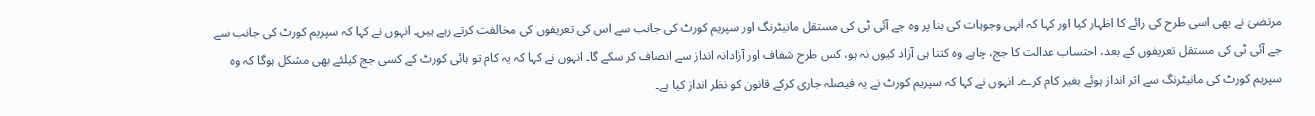مرتضیٰ نے بھی اسی طرح کی رائے کا اظہار کیا اور کہا کہ انہی وجوہات کی بنا پر وہ جے آئی ٹی کی مستقل مانیٹرنگ اور سپریم کورٹ کی جانب سے اس کی تعریفوں کی مخالفت کرتے رہے ہیں۔ انہوں نے کہا کہ سپریم کورٹ کی جانب سے جے آئی ٹی کی مستقل تعریفوں کے بعد، احتساب عدالت کا جج، چاہے وہ کتنا ہی آزاد کیوں نہ ہو، کس طرح شفاف اور آزادانہ انداز سے انصاف کر سکے گا۔ انہوں نے کہا کہ یہ کام تو ہائی کورٹ کے کسی جج کیلئے بھی مشکل ہوگا کہ وہ سپریم کورٹ کی مانیٹرنگ سے اثر انداز ہوئے بغیر کام کرے۔ انہوں نے کہا کہ سپریم کورٹ نے یہ فیصلہ جاری کرکے قانون کو نظر انداز کیا ہے۔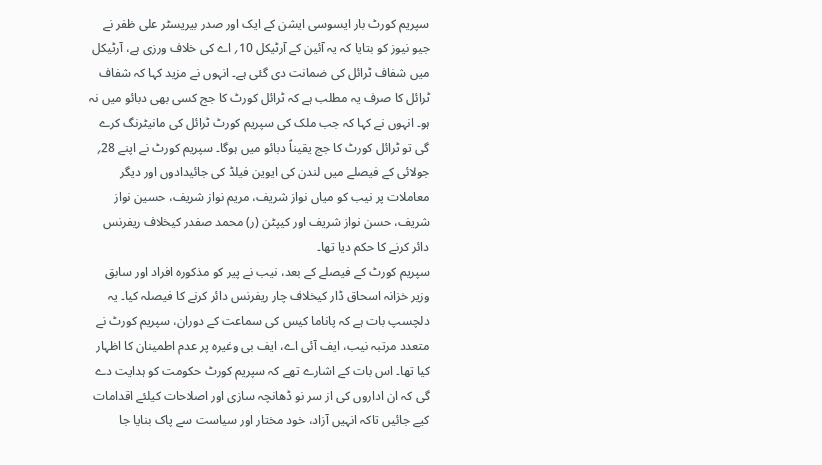سپریم کورٹ بار ایسوسی ایشن کے ایک اور صدر بیریسٹر علی ظفر نے جیو نیوز کو بتایا کہ یہ آئین کے آرٹیکل 10؍ اے کی خلاف ورزی ہے، آرٹیکل میں شفاف ٹرائل کی ضمانت دی گئی ہے۔ انہوں نے مزید کہا کہ شفاف ٹرائل کا صرف یہ مطلب ہے کہ ٹرائل کورٹ کا جج کسی بھی دبائو میں نہ ہو۔ انہوں نے کہا کہ جب ملک کی سپریم کورٹ ٹرائل کی مانیٹرنگ کرے گی تو ٹرائل کورٹ کا جج یقیناً دبائو میں ہوگا۔ سپریم کورٹ نے اپنے 28؍ جولائی کے فیصلے میں لندن کی ایوین فیلڈ کی جائیدادوں اور دیگر معاملات پر نیب کو میاں نواز شریف، مریم نواز شریف، حسین نواز شریف، حسن نواز شریف اور کیپٹن (ر) محمد صفدر کیخلاف ریفرنس دائر کرنے کا حکم دیا تھا۔
سپریم کورٹ کے فیصلے کے بعد، نیب نے پیر کو مذکورہ افراد اور سابق وزیر خزانہ اسحاق ڈار کیخلاف چار ریفرنس دائر کرنے کا فیصلہ کیا۔ یہ دلچسپ بات ہے کہ پاناما کیس کی سماعت کے دوران، سپریم کورٹ نے متعدد مرتبہ نیب، ایف آئی اے، ایف بی وغیرہ پر عدم اطمینان کا اظہار کیا تھا۔ اس بات کے اشارے تھے کہ سپریم کورٹ حکومت کو ہدایت دے گی کہ ان اداروں کی از سر نو ڈھانچہ سازی اور اصلاحات کیلئے اقدامات کیے جائیں تاکہ انہیں آزاد، خود مختار اور سیاست سے پاک بنایا جا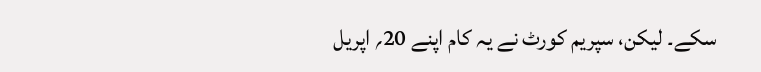سکے۔ لیکن، سپریم کورٹ نے یہ کام اپنے 20؍ اپریل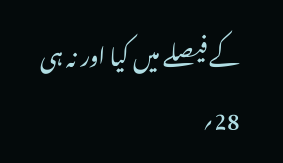کے فیصلے میں کیا اور نہ ہی 28؍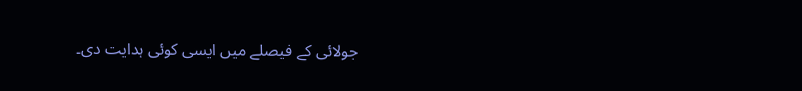جولائی کے فیصلے میں ایسی کوئی ہدایت دی۔